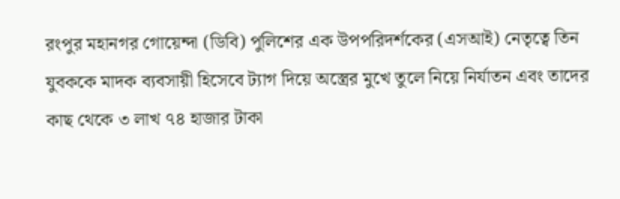রংপুর মহানগর গোয়েন্দা (ডিবি) পুলিশের এক উপপরিদর্শকের (এসআই) নেতৃত্বে তিন যুবককে মাদক ব্যবসায়ী হিসেবে ট্যাগ দিয়ে অস্ত্রের মুখে তুলে নিয়ে নির্যাতন এবং তাদের কাছ থেকে ৩ লাখ ৭৪ হাজার টাকা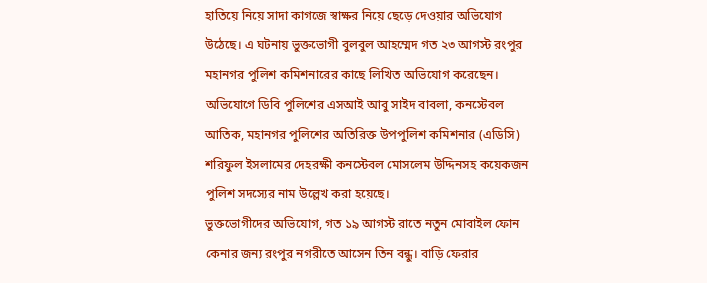হাতিয়ে নিয়ে সাদা কাগজে স্বাক্ষর নিয়ে ছেড়ে দেওয়ার অভিযোগ উঠেছে। এ ঘটনায় ভুক্তভোগী বুলবুল আহম্মেদ গত ২৩ আগস্ট রংপুর মহানগর পুলিশ কমিশনারের কাছে লিখিত অভিযোগ করেছেন।
অভিযোগে ডিবি পুলিশের এসআই আবু সাইদ বাবলা, কনস্টেবল আতিক, মহানগর পুলিশের অতিরিক্ত উপপুলিশ কমিশনার (এডিসি) শরিফুল ইসলামের দেহরক্ষী কনস্টেবল মোসলেম উদ্দিনসহ কয়েকজন পুলিশ সদস্যের নাম উল্লেখ করা হয়েছে।
ভুক্তভোগীদের অভিযোগ, গত ১৯ আগস্ট রাতে নতুন মোবাইল ফোন কেনার জন্য রংপুর নগরীতে আসেন তিন বন্ধু। বাড়ি ফেরার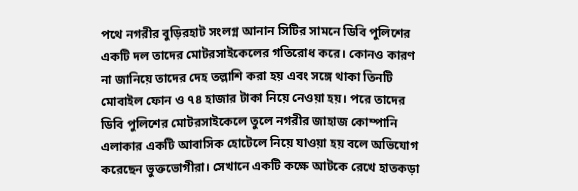পথে নগরীর বুড়িরহাট সংলগ্ন আনান সিটির সামনে ডিবি পুলিশের একটি দল তাদের মোটরসাইকেলের গতিরোধ করে। কোনও কারণ না জানিয়ে তাদের দেহ তল্লাশি করা হয় এবং সঙ্গে থাকা তিনটি মোবাইল ফোন ও ৭৪ হাজার টাকা নিয়ে নেওয়া হয়। পরে তাদের ডিবি পুলিশের মোটরসাইকেলে তুলে নগরীর জাহাজ কোম্পানি এলাকার একটি আবাসিক হোটেলে নিয়ে যাওয়া হয় বলে অভিযোগ করেছেন ভুক্তভোগীরা। সেখানে একটি কক্ষে আটকে রেখে হাতকড়া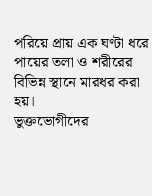পরিয়ে প্রায় এক ঘণ্টা ধরে পায়ের তলা ও শরীরের বিভিন্ন স্থানে মারধর করা হয়।
ভুক্তভোগীদের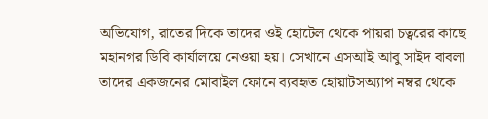অভিযোগ, রাতের দিকে তাদের ওই হোটেল থেকে পায়রা চত্বরের কাছে মহানগর ডিবি কার্যালয়ে নেওয়া হয়। সেখানে এসআই আবু সাইদ বাবলা তাদের একজনের মোবাইল ফোনে ব্যবহৃত হোয়াটসঅ্যাপ নম্বর থেকে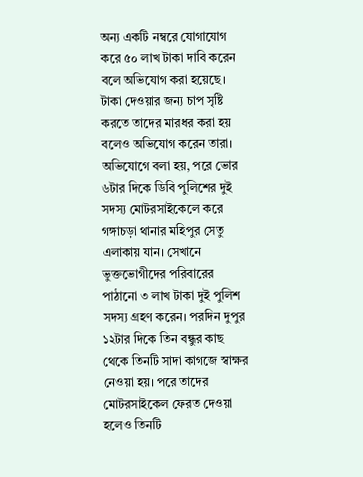অন্য একটি নম্বরে যোগাযোগ করে ৫০ লাখ টাকা দাবি করেন বলে অভিযোগ করা হয়েছে। টাকা দেওয়ার জন্য চাপ সৃষ্টি করতে তাদের মারধর করা হয় বলেও অভিযোগ করেন তারা।
অভিযোগে বলা হয়, পরে ভোর ৬টার দিকে ডিবি পুলিশের দুই সদস্য মোটরসাইকেলে করে গঙ্গাচড়া থানার মহিপুর সেতু এলাকায় যান। সেখানে ভুক্তভোগীদের পরিবারের পাঠানো ৩ লাখ টাকা দুই পুলিশ সদস্য গ্রহণ করেন। পরদিন দুপুর ১২টার দিকে তিন বন্ধুর কাছ থেকে তিনটি সাদা কাগজে স্বাক্ষর নেওয়া হয়। পরে তাদের মোটরসাইকেল ফেরত দেওয়া হলেও তিনটি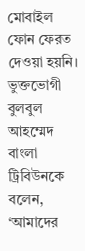মোবাইল ফোন ফেরত দেওয়া হয়নি।
ভুক্তভোগী বুলবুল আহম্মেদ বাংলা ট্রিবিউনকে বলেন, ‘আমাদের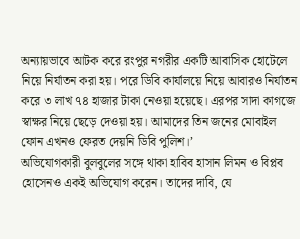অন্যায়ভাবে আটক করে রংপুর নগরীর একটি আবাসিক হোটেলে নিয়ে নির্যাতন করা হয়। পরে ডিবি কার্যালয়ে নিয়ে আবারও নির্যাতন করে ৩ লাখ ৭৪ হাজার টাকা নেওয়া হয়েছে। এরপর সাদা কাগজে স্বাক্ষর নিয়ে ছেড়ে দেওয়া হয়। আমাদের তিন জনের মোবাইল ফোন এখনও ফেরত দেয়নি ডিবি পুলিশ।’
অভিযোগকারী বুলবুলের সঙ্গে থাকা হাবিব হাসান লিমন ও বিপ্লব হোসেনও একই অভিযোগ করেন। তাদের দাবি, যে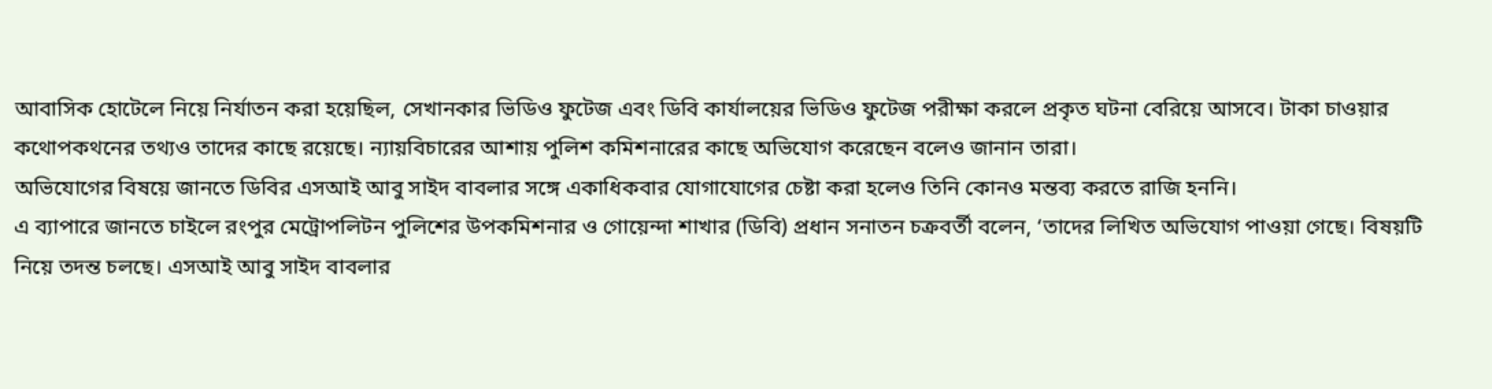আবাসিক হোটেলে নিয়ে নির্যাতন করা হয়েছিল, সেখানকার ভিডিও ফুটেজ এবং ডিবি কার্যালয়ের ভিডিও ফুটেজ পরীক্ষা করলে প্রকৃত ঘটনা বেরিয়ে আসবে। টাকা চাওয়ার কথোপকথনের তথ্যও তাদের কাছে রয়েছে। ন্যায়বিচারের আশায় পুলিশ কমিশনারের কাছে অভিযোগ করেছেন বলেও জানান তারা।
অভিযোগের বিষয়ে জানতে ডিবির এসআই আবু সাইদ বাবলার সঙ্গে একাধিকবার যোগাযোগের চেষ্টা করা হলেও তিনি কোনও মন্তব্য করতে রাজি হননি।
এ ব্যাপারে জানতে চাইলে রংপুর মেট্রোপলিটন পুলিশের উপকমিশনার ও গোয়েন্দা শাখার (ডিবি) প্রধান সনাতন চক্রবর্তী বলেন, ‘তাদের লিখিত অভিযোগ পাওয়া গেছে। বিষয়টি নিয়ে তদন্ত চলছে। এসআই আবু সাইদ বাবলার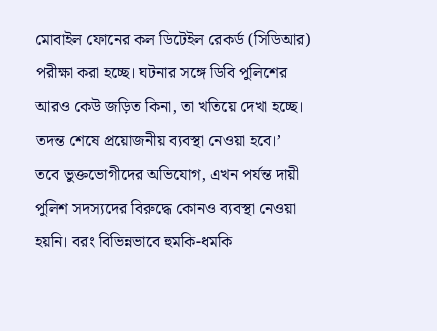মোবাইল ফোনের কল ডিটেইল রেকর্ড (সিডিআর) পরীক্ষা করা হচ্ছে। ঘটনার সঙ্গে ডিবি পুলিশের আরও কেউ জড়িত কিনা, তা খতিয়ে দেখা হচ্ছে। তদন্ত শেষে প্রয়োজনীয় ব্যবস্থা নেওয়া হবে।’
তবে ভুক্তভোগীদের অভিযোগ, এখন পর্যন্ত দায়ী পুলিশ সদস্যদের বিরুদ্ধে কোনও ব্যবস্থা নেওয়া হয়নি। বরং বিভিন্নভাবে হুমকি-ধমকি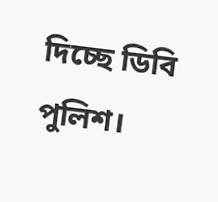দিচ্ছে ডিবি পুলিশ।